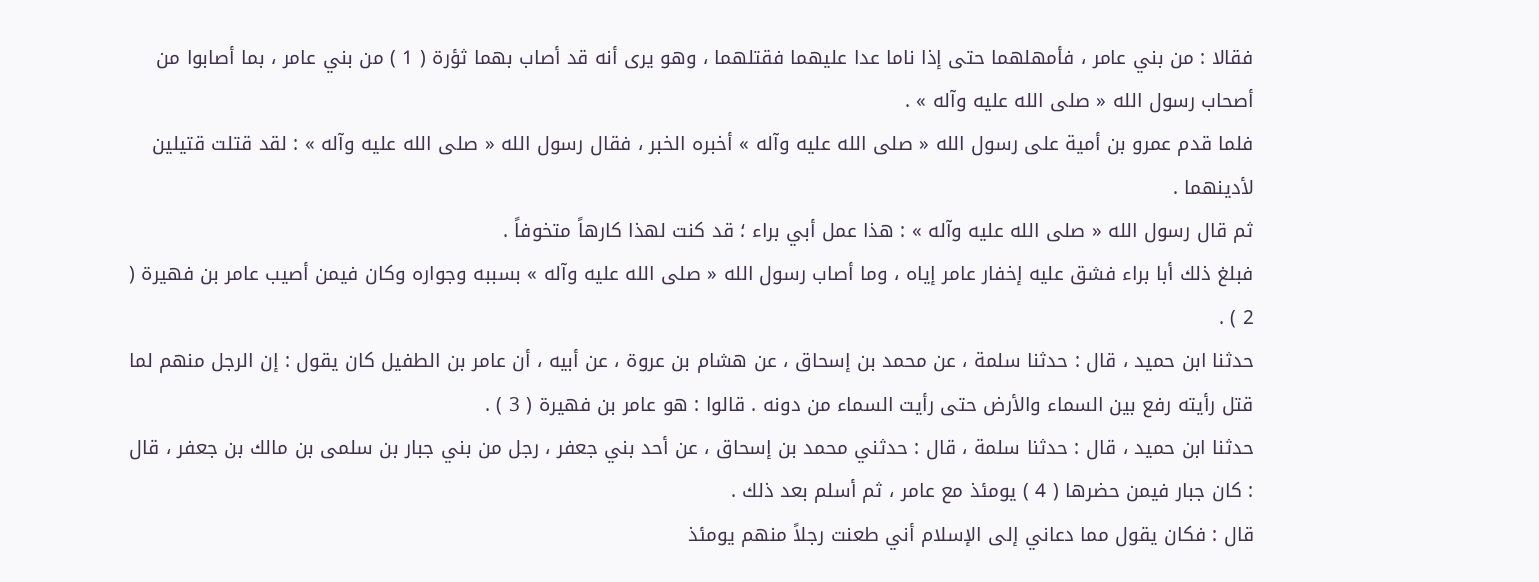فقالا : من بني عامر ، فأمهلهما حتى إذا ناما عدا عليهما فقتلهما ، وهو يرى أنه قد أصاب بهما ثؤرة ( 1 ) من بني عامر ، بما أصابوا من أصحاب رسول الله « صلى الله عليه وآله » .
فلما قدم عمرو بن أمية على رسول الله « صلى الله عليه وآله » أخبره الخبر ، فقال رسول الله « صلى الله عليه وآله » : لقد قتلت قتيلين لأدينهما .
ثم قال رسول الله « صلى الله عليه وآله » : هذا عمل أبي براء ؛ قد كنت لهذا كارهاً متخوفاً .
فبلغ ذلك أبا براء فشق عليه إخفار عامر إياه ، وما أصاب رسول الله « صلى الله عليه وآله » بسببه وجواره وكان فيمن أصيب عامر بن فهيرة ( 2 ) .
حدثنا ابن حميد ، قال : حدثنا سلمة ، عن محمد بن إسحاق ، عن هشام بن عروة ، عن أبيه ، أن عامر بن الطفيل كان يقول : إن الرجل منهم لما قتل رأيته رفع بين السماء والأرض حتى رأيت السماء من دونه . قالوا : هو عامر بن فهيرة ( 3 ) .
حدثنا ابن حميد ، قال : حدثنا سلمة ، قال : حدثني محمد بن إسحاق ، عن أحد بني جعفر ، رجل من بني جبار بن سلمى بن مالك بن جعفر ، قال : كان جبار فيمن حضرها ( 4 ) يومئذ مع عامر ، ثم أسلم بعد ذلك .
قال : فكان يقول مما دعاني إلى الإسلام أني طعنت رجلاً منهم يومئذ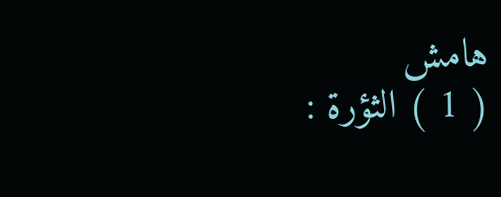هامش
( 1 ) الثؤرة :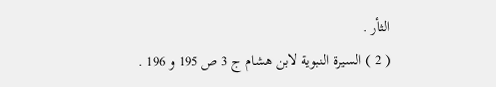الثأر .
( 2 ) السيرة النبوية لابن هشام ج 3 ص 195 و 196 .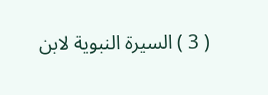( 3 ) السيرة النبوية لابن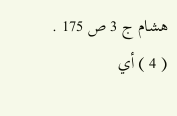هشام ج 3 ص 175 .
( 4 ) أي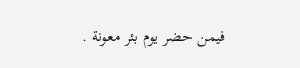فيمن حضر يوم بئر معونة .